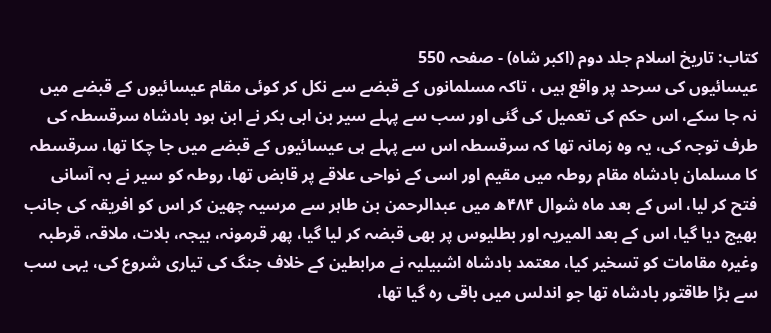کتاب: تاریخ اسلام جلد دوم (اکبر شاہ) - صفحہ 550
عیسائیوں کی سرحد پر واقع ہیں ، تاکہ مسلمانوں کے قبضے سے نکل کر کوئی مقام عیسائیوں کے قبضے میں نہ جا سکے، اس حکم کی تعمیل کی گئی اور سب سے پہلے سیر بن ابی بکر نے ابن ہود بادشاہ سرقسطہ کی طرف توجہ کی، یہ وہ زمانہ تھا کہ سرقسطہ اس سے پہلے ہی عیسائیوں کے قبضے میں جا چکا تھا، سرقسطہ کا مسلمان بادشاہ مقام روطہ میں مقیم اور اسی کے نواحی علاقے پر قابض تھا، روطہ کو سیر نے بہ آسانی فتح کر لیا، اس کے بعد ماہ شوال ۴۸۴ھ میں عبدالرحمن بن طاہر سے مرسیہ چھین کر اس کو افریقہ کی جانب بھیج دیا گیا، اس کے بعد المیریہ اور بطلیوس پر بھی قبضہ کر لیا گیا، پھر قرمونہ، بیجہ، بلات، ملاقہ، قرطبہ وغیرہ مقامات کو تسخیر کیا، معتمد بادشاہ اشبیلیہ نے مرابطین کے خلاف جنگ کی تیاری شروع کی، یہی سب سے بڑا طاقتور بادشاہ تھا جو اندلس میں باقی رہ گیا تھا،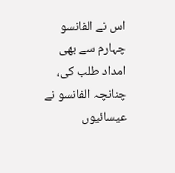اس نے الفانسو چہارم سے بھی امداد طلب کی، چنانچہ الفانسو نے عیسائیوں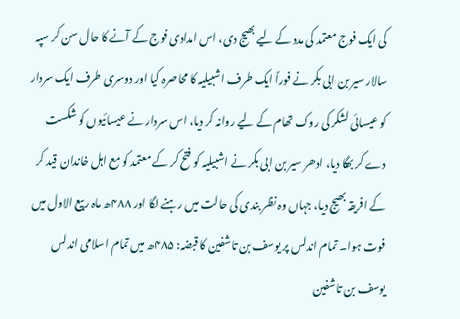کی ایک فوج معتمد کی مدد کے لیے بھیج دی، اس امدادی فوج کے آنے کا حال سن کر سپہ سالار سیر بن ابی بکر نے فوراً ایک طرف اشبیلیہ کا محاصرہ کیا اور دوسری طرف ایک سردار کو عیسائی لشکر کی روک تھام کے لیے روانہ کر دیا، اس سردار نے عیسائیوں کو شکست دے کر بھگا دیا، ادھر سیر بن ابی بکر نے اشبیلیہ کو فتح کر کے معتمد کو مع اہل خاندان قید کر کے افریقہ بھیج دیا، جہاں وہ نظر بندی کی حالت میں رہنے لگا اور ۴۸۸ھ ماہ ربیع الاول میں فوت ہوا۔ تمام اندلس پر یوسف بن تاشفین کا قبضہ: ۴۸۵ھ میں تمام اسلامی اندلس یوسف بن تاشفین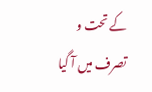کے تحت و تصرف میں آ گیا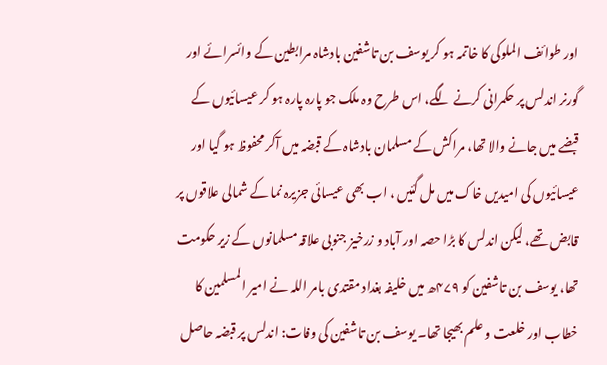اور طوائف الملوکی کا خاتمہ ہو کر یوسف بن تاشفین بادشاہ مرابطین کے وائسرائے اور گورنر اندلس پر حکمرانی کرنے لگے، اس طرح وہ ملک جو پارہ پارہ ہو کر عیسائیوں کے قبضے میں جانے والا تھا، مراکش کے مسلمان بادشاہ کے قبضہ میں آکر محفوظ ہو گیا اور عیسائیوں کی امیدیں خاک میں مل گئیں ، اب بھی عیسائی جزیرہ نما کے شمالی علاقوں پر قابض تھے، لیکن اندلس کا بڑا حصہ اور آباد و زرخیز جنوبی علاقہ مسلمانوں کے زیر حکومت تھا، یوسف بن تاشفین کو ۴۷۹ھ میں خلیفہ بغداد مقتدی بامر اللہ نے امیر المسلمین کا خطاب اور خلعت و علم بھیجا تھا۔ یوسف بن تاشفین کی وفات: اندلس پر قبضہ حاصل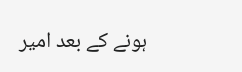ہونے کے بعد امیر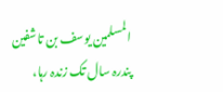المسلمین یوسف بن تاشفین پندرہ سال تک زندہ رہا،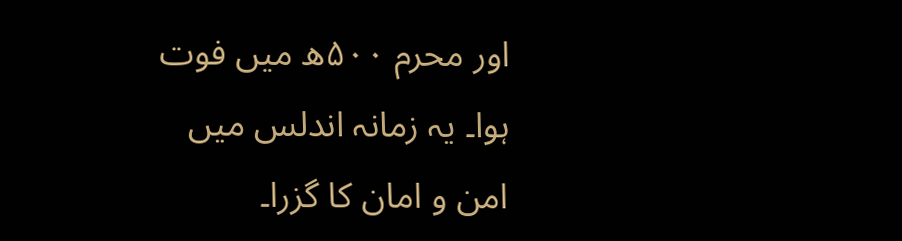اور محرم ۵۰۰ھ میں فوت ہوا۔ یہ زمانہ اندلس میں امن و امان کا گزرا۔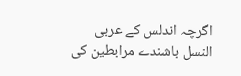اگرچہ اندلس کے عربی النسل باشندے مرابطین کی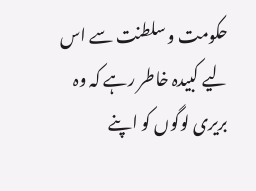حکومت و سلطنت سے اس لیے کبیدہ خاطر رہے کہ وہ بریری لوگوں کو اپنے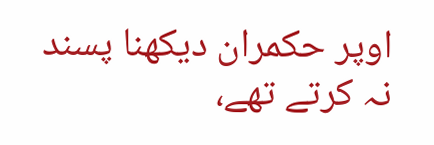اوپر حکمران دیکھنا پسند نہ کرتے تھے،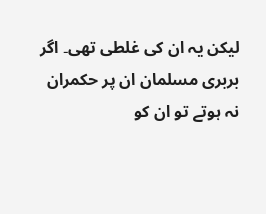لیکن یہ ان کی غلطی تھی۔ اگر بربری مسلمان ان پر حکمران نہ ہوتے تو ان کو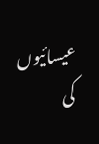عیسائیوں کی